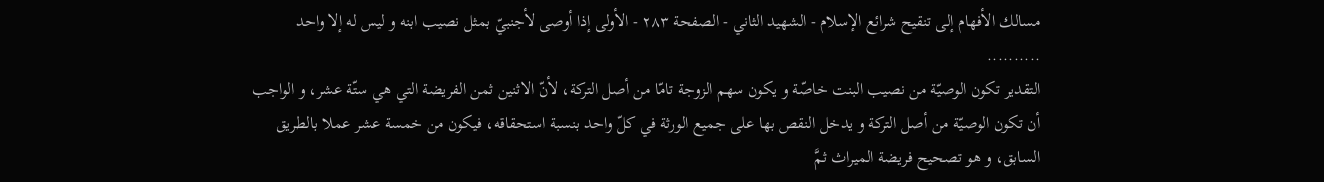مسالك الأفهام إلى تنقيح شرائع الإسلام - الشهيد الثاني - الصفحة ٢٨٣ - الأولى إذا أوصى لأجنبيّ بمثل نصيب ابنه و ليس له إلا واحد
..........
التقدير تكون الوصيّة من نصيب البنت خاصّة و يكون سهم الزوجة تامّا من أصل التركة، لأنّ الاثنين ثمن الفريضة التي هي ستّة عشر، و الواجب أن تكون الوصيّة من أصل التركة و يدخل النقص بها على جميع الورثة في كلّ واحد بنسبة استحقاقه، فيكون من خمسة عشر عملا بالطريق السابق، و هو تصحيح فريضة الميراث ثمَّ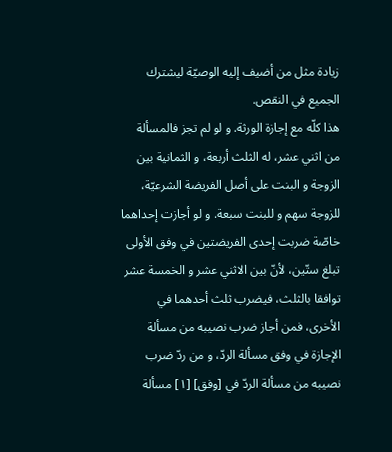زيادة مثل من أضيف إليه الوصيّة ليشترك الجميع في النقص.
هذا كلّه مع إجازة الورثة. و لو لم تجز فالمسألة من اثني عشر، له الثلث أربعة، و الثمانية بين الزوجة و البنت على أصل الفريضة الشرعيّة، للزوجة سهم و للبنت سبعة. و لو أجازت إحداهما خاصّة ضربت إحدى الفريضتين في وفق الأولى تبلغ ستّين، لأنّ بين الاثني عشر و الخمسة عشر توافقا بالثلث، فيضرب ثلث أحدهما في الأخرى، فمن أجاز ضرب نصيبه من مسألة الإجازة في وفق مسألة الردّ، و من ردّ ضرب نصيبه من مسألة الردّ في [وفق] [١] مسألة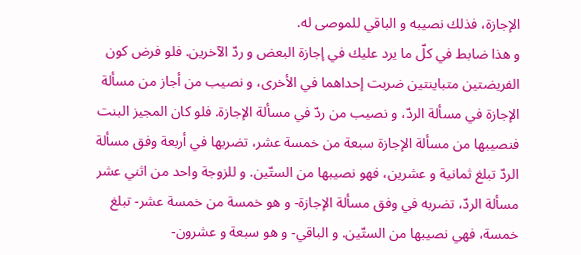الإجازة، فذلك نصيبه و الباقي للموصى له.
و هذا ضابط في كلّ ما يرد عليك في إجازة البعض و ردّ الآخرين. فلو فرض كون الفريضتين متباينتين ضربت إحداهما في الأخرى، و نصيب من أجاز من مسألة الإجازة في مسألة الردّ، و نصيب من ردّ في مسألة الإجازة. فلو كان المجيز البنت فنصيبها من مسألة الإجازة سبعة من خمسة عشر، تضربها في أربعة وفق مسألة الردّ تبلغ ثمانية و عشرين، فهو نصيبها من الستّين. و للزوجة واحد من اثني عشر مسألة الردّ، تضربه في وفق مسألة الإجازة- و هو خمسة من خمسة عشر- تبلغ خمسة، فهي نصيبها من الستّين. و الباقي- و هو سبعة و عشرون-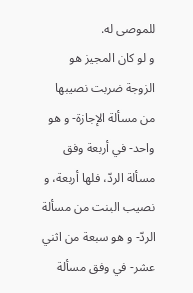للموصى له.
و لو كان المجيز هو الزوجة ضربت نصيبها من مسألة الإجازة- و هو واحد- في أربعة وفق مسألة الردّ، فلها أربعة، و نصيب البنت من مسألة الردّ- و هو سبعة من اثني عشر- في وفق مسألة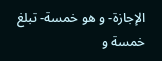الإجازة- و هو خمسة- تبلغ خمسة و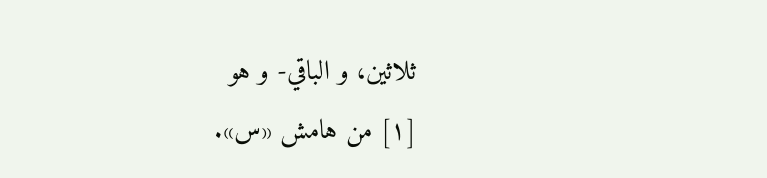ثلاثين، و الباقي- و هو
[١] من هامش «س».